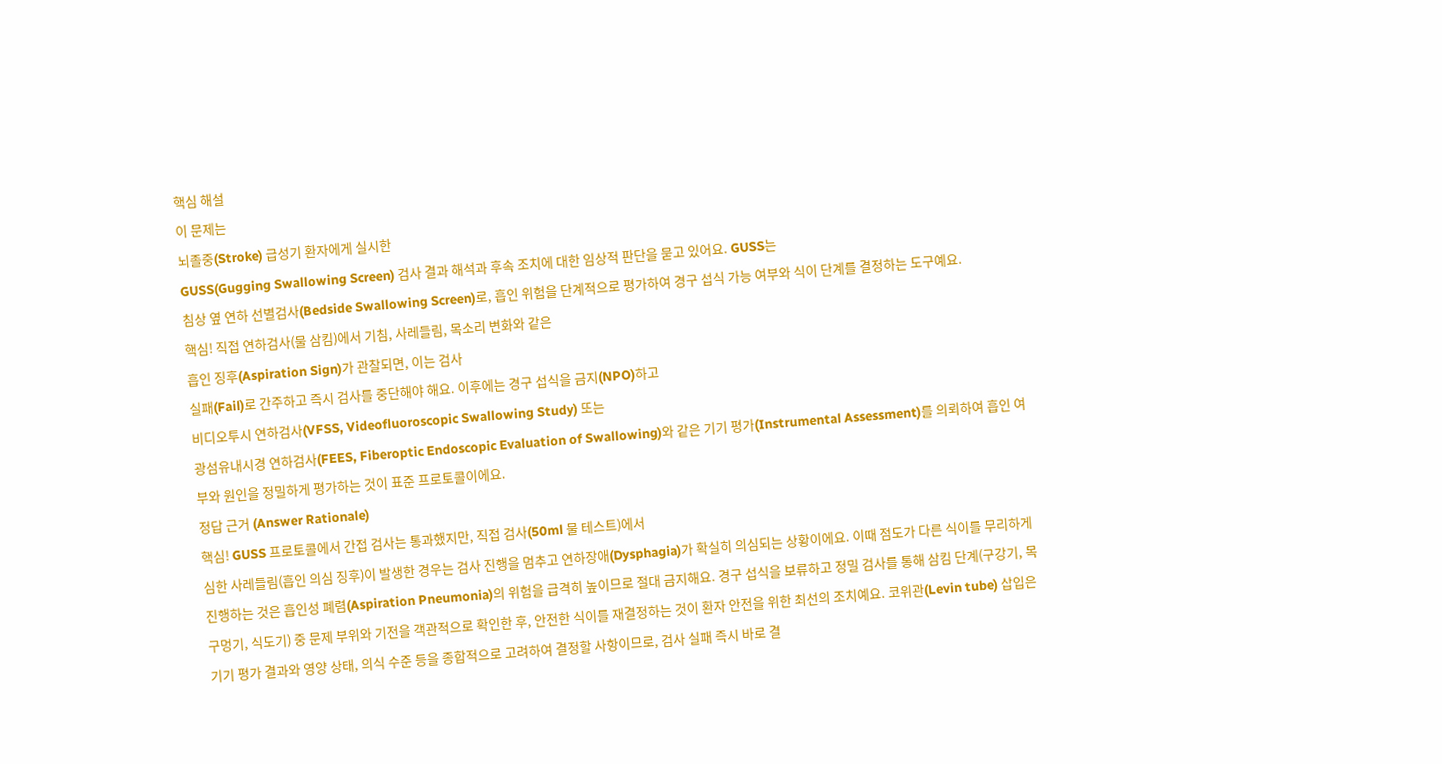핵심 해설
이 문제는
뇌졸중(Stroke) 급성기 환자에게 실시한
GUSS(Gugging Swallowing Screen) 검사 결과 해석과 후속 조치에 대한 임상적 판단을 묻고 있어요. GUSS는
침상 옆 연하 선별검사(Bedside Swallowing Screen)로, 흡인 위험을 단계적으로 평가하여 경구 섭식 가능 여부와 식이 단계를 결정하는 도구예요.
핵심! 직접 연하검사(물 삼킴)에서 기침, 사레들림, 목소리 변화와 같은
흡인 징후(Aspiration Sign)가 관찰되면, 이는 검사
실패(Fail)로 간주하고 즉시 검사를 중단해야 해요. 이후에는 경구 섭식을 금지(NPO)하고
비디오투시 연하검사(VFSS, Videofluoroscopic Swallowing Study) 또는
광섬유내시경 연하검사(FEES, Fiberoptic Endoscopic Evaluation of Swallowing)와 같은 기기 평가(Instrumental Assessment)를 의뢰하여 흡인 여부와 원인을 정밀하게 평가하는 것이 표준 프로토콜이에요.
정답 근거 (Answer Rationale)
핵심! GUSS 프로토콜에서 간접 검사는 통과했지만, 직접 검사(50ml 물 테스트)에서
심한 사레들림(흡인 의심 징후)이 발생한 경우는 검사 진행을 멈추고 연하장애(Dysphagia)가 확실히 의심되는 상황이에요. 이때 점도가 다른 식이를 무리하게 진행하는 것은 흡인성 폐렴(Aspiration Pneumonia)의 위험을 급격히 높이므로 절대 금지해요. 경구 섭식을 보류하고 정밀 검사를 통해 삼킴 단계(구강기, 목구멍기, 식도기) 중 문제 부위와 기전을 객관적으로 확인한 후, 안전한 식이를 재결정하는 것이 환자 안전을 위한 최선의 조치예요. 코위관(Levin tube) 삽입은 기기 평가 결과와 영양 상태, 의식 수준 등을 종합적으로 고려하여 결정할 사항이므로, 검사 실패 즉시 바로 결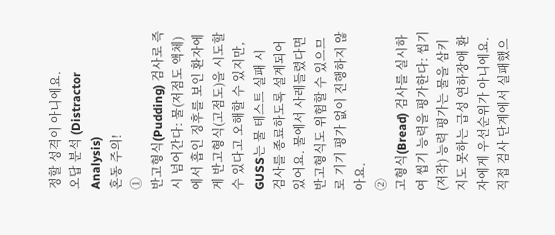정할 성격이 아니에요.
오답 분석 (Distractor Analysis)
혼동 주의!
①
반고형식(Pudding) 검사로 즉시 넘어간다: 물(저점도 액체)에서 흡인 징후를 보인 환자에게 반고형식(고점도)을 시도할 수 있다고 오해할 수 있지만, GUSS는 물 테스트 실패 시
검사를 종료하도록 설계되어 있어요. 물에서 사레들렸다면 반고형식도 위험할 수 있으므로 기기 평가 없이 진행하지 않아요.
②
고형식(Bread) 검사를 실시하여 씹기 능력을 평가한다: 씹기(저작) 능력 평가는 물을 삼키지도 못하는 급성 연하장애 환자에게 우선순위가 아니에요. 직접 검사 단계에서 실패했으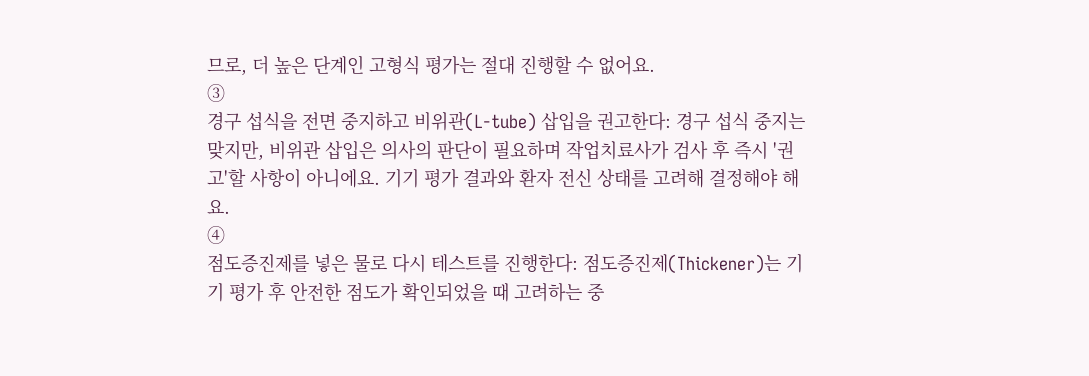므로, 더 높은 단계인 고형식 평가는 절대 진행할 수 없어요.
③
경구 섭식을 전면 중지하고 비위관(L-tube) 삽입을 권고한다: 경구 섭식 중지는 맞지만, 비위관 삽입은 의사의 판단이 필요하며 작업치료사가 검사 후 즉시 '권고'할 사항이 아니에요. 기기 평가 결과와 환자 전신 상태를 고려해 결정해야 해요.
④
점도증진제를 넣은 물로 다시 테스트를 진행한다: 점도증진제(Thickener)는 기기 평가 후 안전한 점도가 확인되었을 때 고려하는 중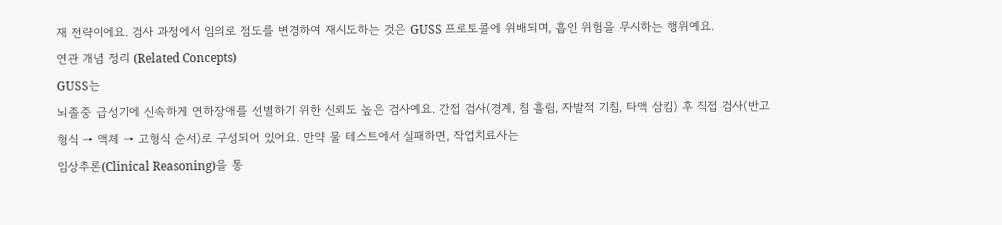재 전략이에요. 검사 과정에서 임의로 점도를 변경하여 재시도하는 것은 GUSS 프로토콜에 위배되며, 흡인 위험을 무시하는 행위예요.
연관 개념 정리 (Related Concepts)
GUSS는
뇌졸중 급성기에 신속하게 연하장애를 선별하기 위한 신뢰도 높은 검사예요. 간접 검사(경계, 침 흘림, 자발적 기침, 타액 삼킴) 후 직접 검사(반고형식 → 액체 → 고형식 순서)로 구성되어 있어요. 만약 물 테스트에서 실패하면, 작업치료사는
임상추론(Clinical Reasoning)을 통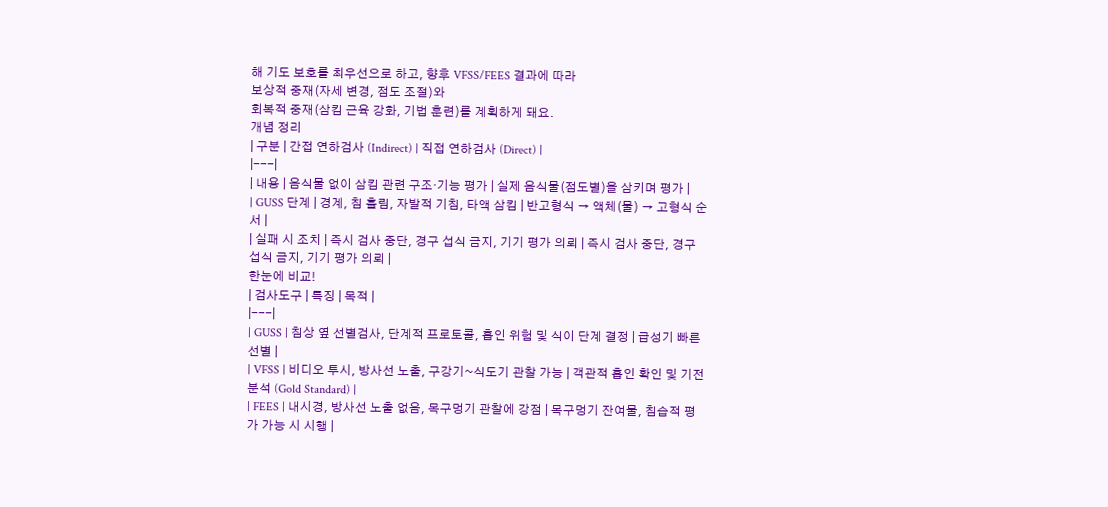해 기도 보호를 최우선으로 하고, 향후 VFSS/FEES 결과에 따라
보상적 중재(자세 변경, 점도 조절)와
회복적 중재(삼킴 근육 강화, 기법 훈련)를 계획하게 돼요.
개념 정리
| 구분 | 간접 연하검사 (Indirect) | 직접 연하검사 (Direct) |
|---|
| 내용 | 음식물 없이 삼킴 관련 구조·기능 평가 | 실제 음식물(점도별)을 삼키며 평가 |
| GUSS 단계 | 경계, 침 흘림, 자발적 기침, 타액 삼킴 | 반고형식 → 액체(물) → 고형식 순서 |
| 실패 시 조치 | 즉시 검사 중단, 경구 섭식 금지, 기기 평가 의뢰 | 즉시 검사 중단, 경구 섭식 금지, 기기 평가 의뢰 |
한눈에 비교!
| 검사도구 | 특징 | 목적 |
|---|
| GUSS | 침상 옆 선별검사, 단계적 프로토콜, 흡인 위험 및 식이 단계 결정 | 급성기 빠른 선별 |
| VFSS | 비디오 투시, 방사선 노출, 구강기~식도기 관찰 가능 | 객관적 흡인 확인 및 기전 분석 (Gold Standard) |
| FEES | 내시경, 방사선 노출 없음, 목구멍기 관찰에 강점 | 목구멍기 잔여물, 침습적 평가 가능 시 시행 |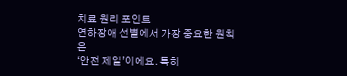치료 원리 포인트
연하장애 선별에서 가장 중요한 원칙은
‘안전 제일’이에요. 특히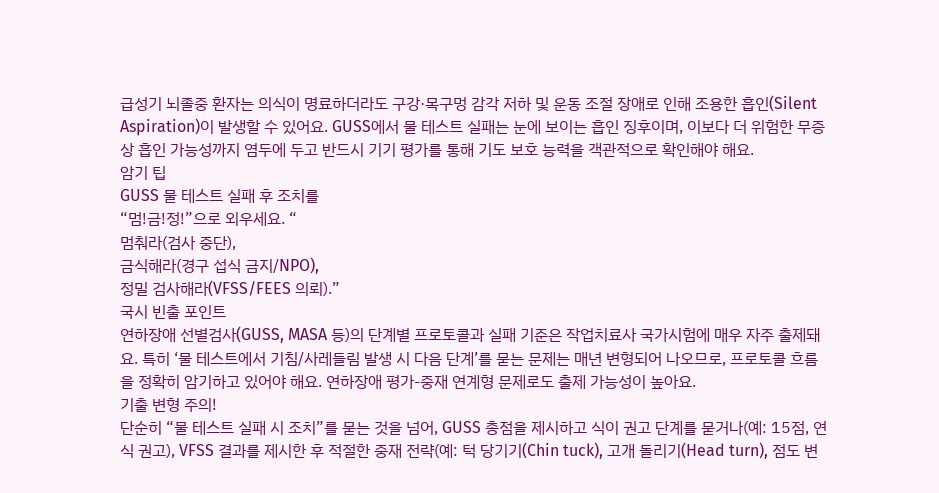급성기 뇌졸중 환자는 의식이 명료하더라도 구강·목구멍 감각 저하 및 운동 조절 장애로 인해 조용한 흡인(Silent Aspiration)이 발생할 수 있어요. GUSS에서 물 테스트 실패는 눈에 보이는 흡인 징후이며, 이보다 더 위험한 무증상 흡인 가능성까지 염두에 두고 반드시 기기 평가를 통해 기도 보호 능력을 객관적으로 확인해야 해요.
암기 팁
GUSS 물 테스트 실패 후 조치를
“멈!금!정!”으로 외우세요. “
멈춰라(검사 중단),
금식해라(경구 섭식 금지/NPO),
정밀 검사해라(VFSS/FEES 의뢰).”
국시 빈출 포인트
연하장애 선별검사(GUSS, MASA 등)의 단계별 프로토콜과 실패 기준은 작업치료사 국가시험에 매우 자주 출제돼요. 특히 ‘물 테스트에서 기침/사레들림 발생 시 다음 단계’를 묻는 문제는 매년 변형되어 나오므로, 프로토콜 흐름을 정확히 암기하고 있어야 해요. 연하장애 평가-중재 연계형 문제로도 출제 가능성이 높아요.
기출 변형 주의!
단순히 “물 테스트 실패 시 조치”를 묻는 것을 넘어, GUSS 총점을 제시하고 식이 권고 단계를 묻거나(예: 15점, 연식 권고), VFSS 결과를 제시한 후 적절한 중재 전략(예: 턱 당기기(Chin tuck), 고개 돌리기(Head turn), 점도 변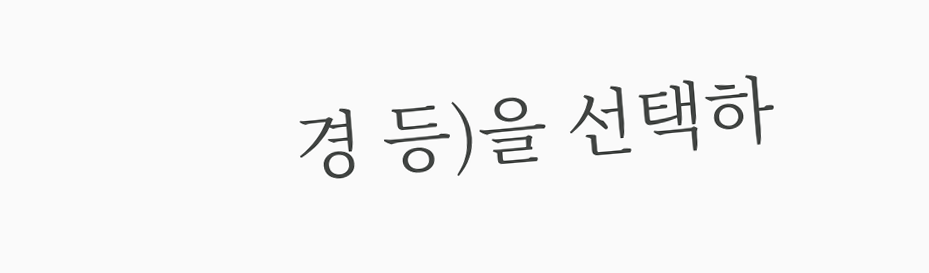경 등)을 선택하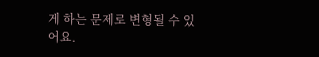게 하는 문제로 변형될 수 있어요.